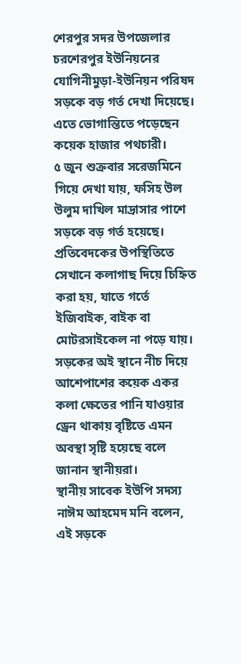শেরপুর সদর উপজেলার চরশেরপুর ইউনিয়নের যোগিনীমুড়া-ইউনিয়ন পরিষদ সড়কে বড় গর্ত দেখা দিয়েছে। এতে ভোগান্তিতে পড়েছেন কয়েক হাজার পথচারী।
৫ জুন শুক্রবার সরেজমিনে গিয়ে দেখা যায়, ফসিহ উল উলুম দাখিল মাদ্রাসার পাশে সড়কে বড় গর্ত হয়েছে। প্রতিবেদকের উপস্থিতিতে সেখানে কলাগাছ দিয়ে চিহ্নিত করা হয়, যাতে গর্তে ইজিবাইক, বাইক বা মোটরসাইকেল না পড়ে যায়। সড়কের অই স্থানে নীচ দিয়ে আশেপাশের কয়েক একর কলা ক্ষেতের পানি যাওয়ার ড্রেন থাকায় বৃষ্টিতে এমন অবস্থা সৃষ্টি হয়েছে বলে জানান স্থানীয়রা।
স্থানীয় সাবেক ইউপি সদস্য নাঈম আহমেদ মনি বলেন, এই সড়কে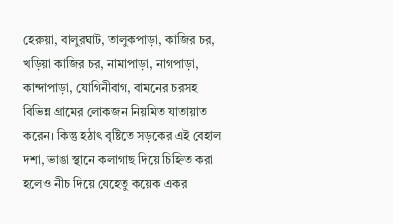হেরুয়া, বালুরঘাট, তালুকপাড়া, কাজির চর, খড়িয়া কাজির চর, নামাপাড়া, নাগপাড়া, কান্দাপাড়া, যোগিনীবাগ, বামনের চরসহ বিভিন্ন গ্রামের লোকজন নিয়মিত যাতায়াত করেন। কিন্তু হঠাৎ বৃষ্টিতে সড়কের এই বেহাল দশা, ভাঙা স্থানে কলাগাছ দিয়ে চিহ্নিত করা হলেও নীচ দিয়ে যেহেতু কয়েক একর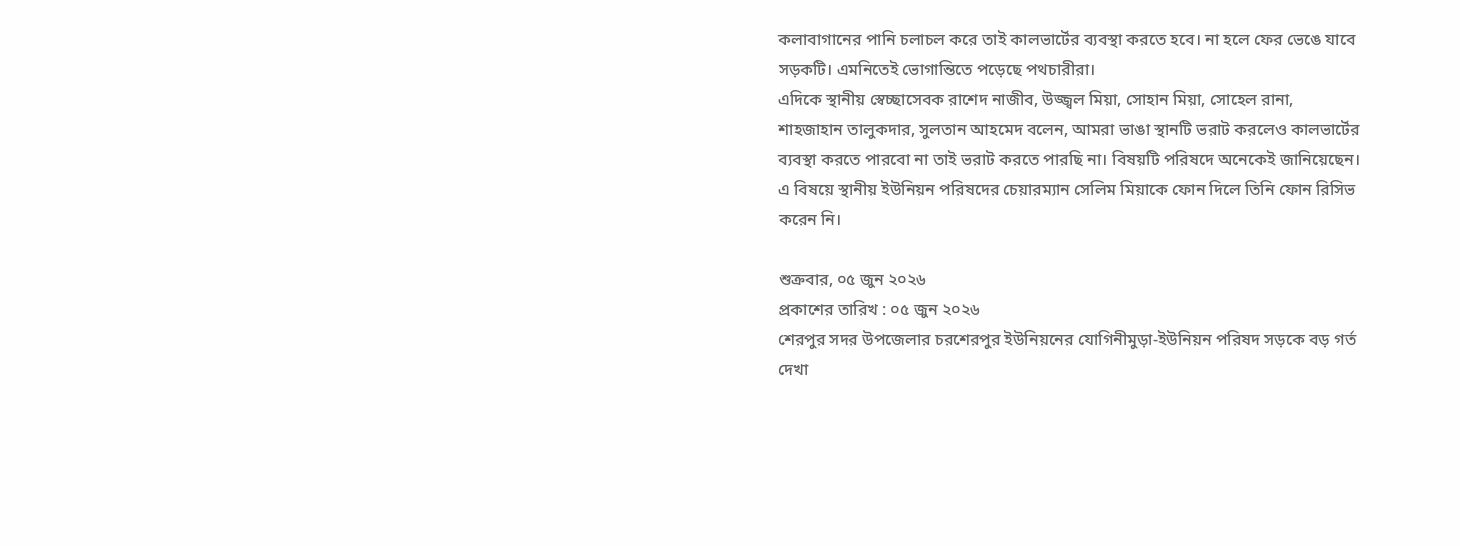কলাবাগানের পানি চলাচল করে তাই কালভার্টের ব্যবস্থা করতে হবে। না হলে ফের ভেঙে যাবে সড়কটি। এমনিতেই ভোগান্তিতে পড়েছে পথচারীরা।
এদিকে স্থানীয় স্বেচ্ছাসেবক রাশেদ নাজীব, উজ্জ্বল মিয়া, সোহান মিয়া, সোহেল রানা, শাহজাহান তালুকদার, সুলতান আহমেদ বলেন, আমরা ভাঙা স্থানটি ভরাট করলেও কালভার্টের ব্যবস্থা করতে পারবো না তাই ভরাট করতে পারছি না। বিষয়টি পরিষদে অনেকেই জানিয়েছেন।
এ বিষয়ে স্থানীয় ইউনিয়ন পরিষদের চেয়ারম্যান সেলিম মিয়াকে ফোন দিলে তিনি ফোন রিসিভ করেন নি।

শুক্রবার, ০৫ জুন ২০২৬
প্রকাশের তারিখ : ০৫ জুন ২০২৬
শেরপুর সদর উপজেলার চরশেরপুর ইউনিয়নের যোগিনীমুড়া-ইউনিয়ন পরিষদ সড়কে বড় গর্ত দেখা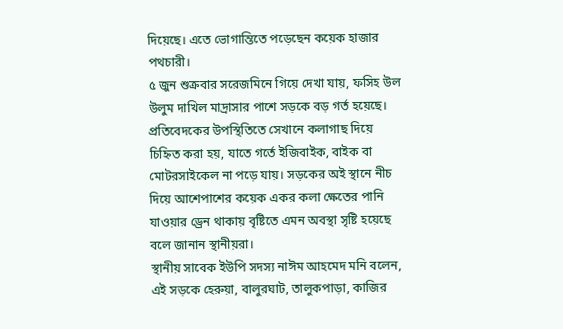দিয়েছে। এতে ভোগান্তিতে পড়েছেন কয়েক হাজার পথচারী।
৫ জুন শুক্রবার সরেজমিনে গিয়ে দেখা যায়, ফসিহ উল উলুম দাখিল মাদ্রাসার পাশে সড়কে বড় গর্ত হয়েছে। প্রতিবেদকের উপস্থিতিতে সেখানে কলাগাছ দিয়ে চিহ্নিত করা হয়, যাতে গর্তে ইজিবাইক, বাইক বা মোটরসাইকেল না পড়ে যায়। সড়কের অই স্থানে নীচ দিয়ে আশেপাশের কয়েক একর কলা ক্ষেতের পানি যাওয়ার ড্রেন থাকায় বৃষ্টিতে এমন অবস্থা সৃষ্টি হয়েছে বলে জানান স্থানীয়রা।
স্থানীয় সাবেক ইউপি সদস্য নাঈম আহমেদ মনি বলেন, এই সড়কে হেরুয়া, বালুরঘাট, তালুকপাড়া, কাজির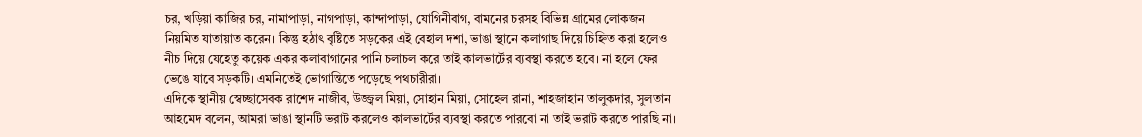চর, খড়িয়া কাজির চর, নামাপাড়া, নাগপাড়া, কান্দাপাড়া, যোগিনীবাগ, বামনের চরসহ বিভিন্ন গ্রামের লোকজন নিয়মিত যাতায়াত করেন। কিন্তু হঠাৎ বৃষ্টিতে সড়কের এই বেহাল দশা, ভাঙা স্থানে কলাগাছ দিয়ে চিহ্নিত করা হলেও নীচ দিয়ে যেহেতু কয়েক একর কলাবাগানের পানি চলাচল করে তাই কালভার্টের ব্যবস্থা করতে হবে। না হলে ফের ভেঙে যাবে সড়কটি। এমনিতেই ভোগান্তিতে পড়েছে পথচারীরা।
এদিকে স্থানীয় স্বেচ্ছাসেবক রাশেদ নাজীব, উজ্জ্বল মিয়া, সোহান মিয়া, সোহেল রানা, শাহজাহান তালুকদার, সুলতান আহমেদ বলেন, আমরা ভাঙা স্থানটি ভরাট করলেও কালভার্টের ব্যবস্থা করতে পারবো না তাই ভরাট করতে পারছি না।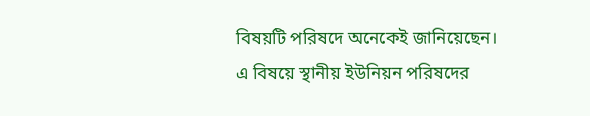বিষয়টি পরিষদে অনেকেই জানিয়েছেন।
এ বিষয়ে স্থানীয় ইউনিয়ন পরিষদের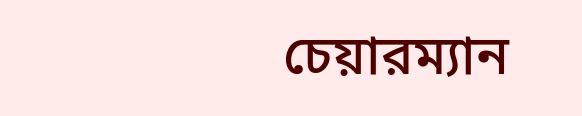চেয়ারম্যান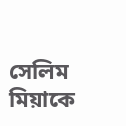সেলিম মিয়াকে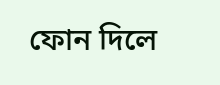ফোন দিলে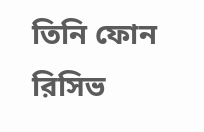তিনি ফোন রিসিভ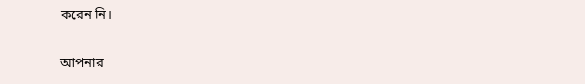করেন নি।

আপনার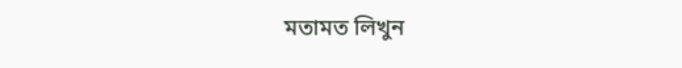মতামত লিখুন